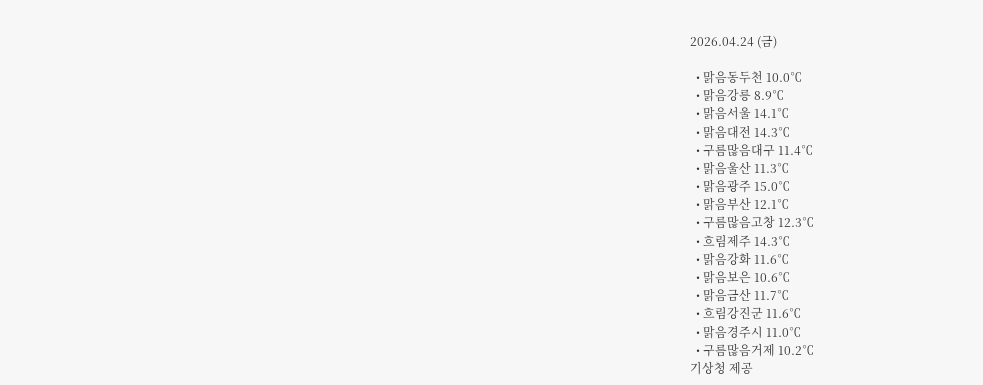2026.04.24 (금)

  • 맑음동두천 10.0℃
  • 맑음강릉 8.9℃
  • 맑음서울 14.1℃
  • 맑음대전 14.3℃
  • 구름많음대구 11.4℃
  • 맑음울산 11.3℃
  • 맑음광주 15.0℃
  • 맑음부산 12.1℃
  • 구름많음고창 12.3℃
  • 흐림제주 14.3℃
  • 맑음강화 11.6℃
  • 맑음보은 10.6℃
  • 맑음금산 11.7℃
  • 흐림강진군 11.6℃
  • 맑음경주시 11.0℃
  • 구름많음거제 10.2℃
기상청 제공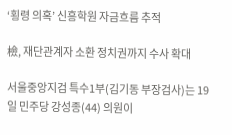‘횡령 의혹’ 신흥학원 자금흐름 추적

檢, 재단관계자 소환 정치권까지 수사 확대

서울중앙지검 특수1부(김기동 부장검사)는 19일 민주당 강성종(44) 의원이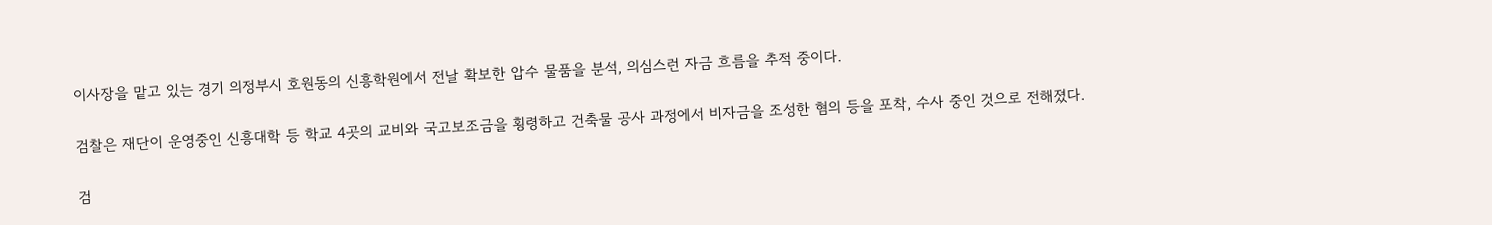이사장을 맡고 있는 경기 의정부시 호원동의 신흥학원에서 전날 확보한 압수 물품을 분석, 의심스런 자금 흐름을 추적 중이다.

검찰은 재단이 운영중인 신흥대학 등 학교 4곳의 교비와 국고보조금을 횡령하고 건축물 공사 과정에서 비자금을 조성한 혐의 등을 포착, 수사 중인 것으로 전해졌다.

검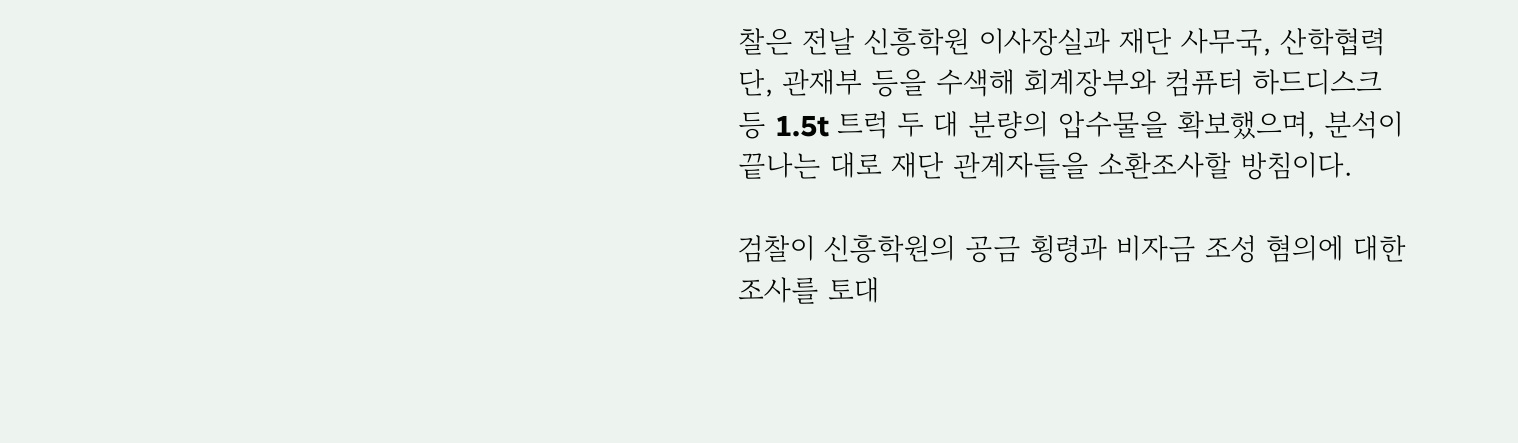찰은 전날 신흥학원 이사장실과 재단 사무국, 산학협력단, 관재부 등을 수색해 회계장부와 컴퓨터 하드디스크 등 1.5t 트럭 두 대 분량의 압수물을 확보했으며, 분석이 끝나는 대로 재단 관계자들을 소환조사할 방침이다.

검찰이 신흥학원의 공금 횡령과 비자금 조성 혐의에 대한 조사를 토대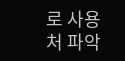로 사용처 파악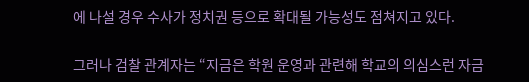에 나설 경우 수사가 정치권 등으로 확대될 가능성도 점쳐지고 있다.

그러나 검찰 관계자는 “지금은 학원 운영과 관련해 학교의 의심스런 자금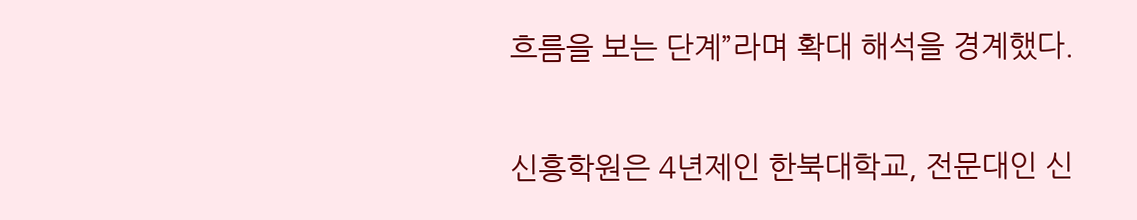흐름을 보는 단계”라며 확대 해석을 경계했다.

신흥학원은 4년제인 한북대학교, 전문대인 신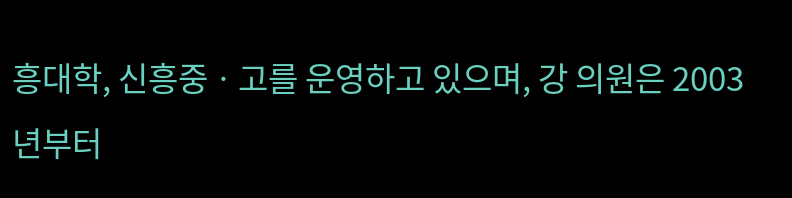흥대학, 신흥중ㆍ고를 운영하고 있으며, 강 의원은 2003년부터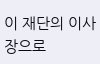이 재단의 이사장으로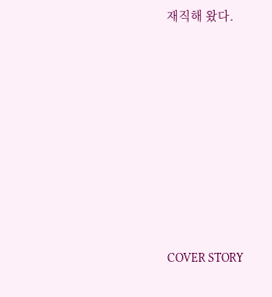재직해 왔다.








COVER STORY